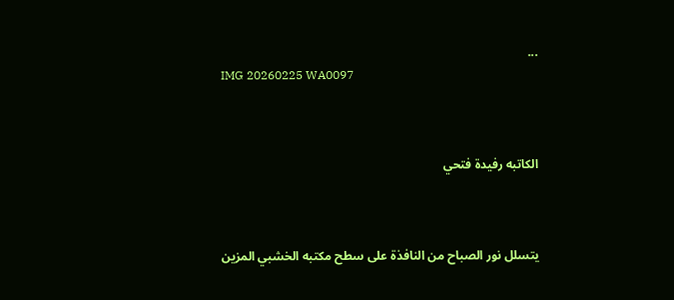...
IMG 20260225 WA0097



الكاتبه رفيدة فتحي



يتسلل نور الصباح من النافذة على سطح مكتبه الخشبي المزين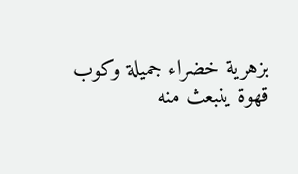بزهرية خضراء جميلة وكوب قهوة ينبعث منه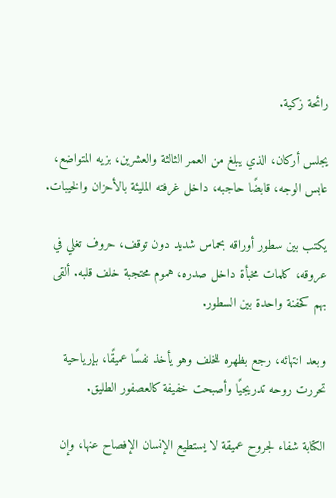رائحة زكية.

يجلس أركان، الذي يبلغ من العمر الثالثة والعشرين، بزيه المتواضع، عابس الوجه، قابضًا حاجبه، داخل غرفته المليئة بالأحزان والخيبات.

يكتب بين سطور أوراقه بحماس شديد دون توقف، حروف تغلي في عروقه، كلمات مخبأة داخل صدره، هموم محتجبة خلف قلبه. ألقى بهم كحفنة واحدة بين السطور.

وبعد انتهائه، رجع بظهره للخلف وهو يأخذ نفسًا عميقًا، بإرياحية تحررت روحه تدريجيًا وأصبحت خفيفة كالعصفور الطليق.

الكتابة شفاء لجروح عميقة لا يستطيع الإنسان الإفصاح عنها، وإن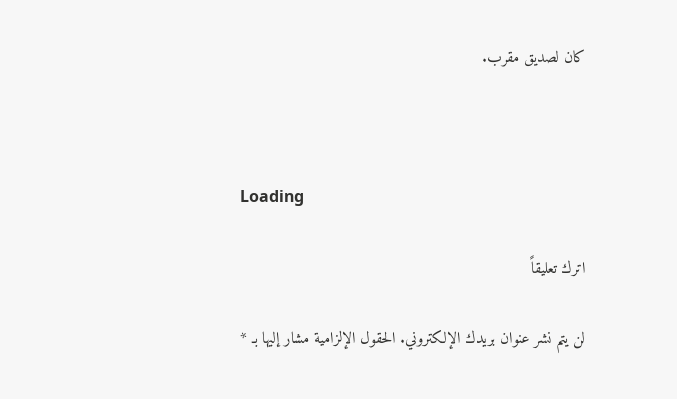كان لصديق مقرب.



Loading

اترك تعليقاً

لن يتم نشر عنوان بريدك الإلكتروني. الحقول الإلزامية مشار إليها بـ *